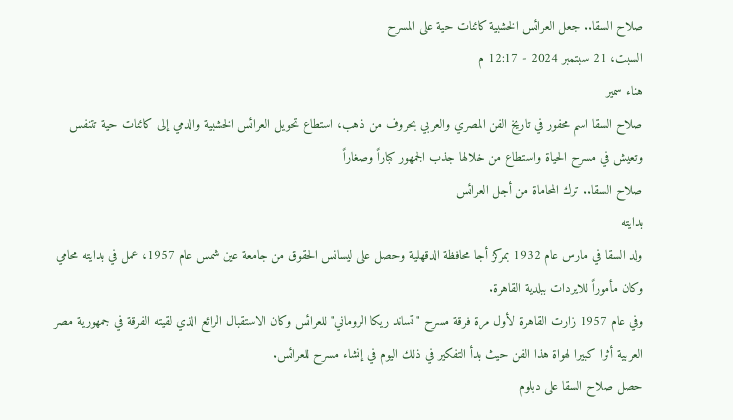صلاح السقا.. جعل العرائس الخشبية كائنات حية على المسرح
السبت، 21 سبتمبر 2024 - 12:17 م
هناء سمير
صلاح السقا اسم محفور في تاريخ الفن المصري والعربي بحروف من ذهب، استطاع تحويل العرائس الخشبية والدمي إلى كائنات حية تتنفس وتعيش في مسرح الحياة واستطاع من خلالها جذب الجمهور كباراً وصغاراً
صلاح السقا.. ترك المحاماة من أجل العرائس
بدايته
ولد السقا في مارس عام 1932 بمركز أجا محافظة الدقهلية وحصل على ليسانس الحقوق من جامعة عين شمس عام 1957، عمل في بدايته محامي وكان مأموراً للايردات ببلدية القاهرة.
وفي عام 1957 زارت القاهرة لأول مرة فرقة مسرح "تساند ريكا الروماني" للعرائس وكان الاستقبال الرائع الذي لقيته الفرقة في جمهورية مصر العربية أثرا كبيرا لهواة هذا الفن حيث بدأ التفكير في ذلك اليوم في إنشاء مسرح للعرائس.
حصل صلاح السقا على دبلوم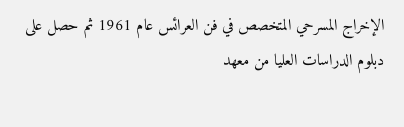الإخراج المسرحي المتخصص في فن العرائس عام 1961 ثم حصل على دبلوم الدراسات العليا من معهد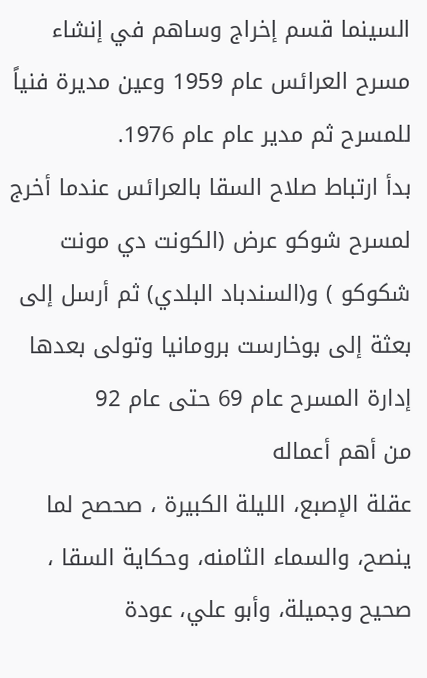السينما قسم إخراج وساهم في إنشاء مسرح العرائس عام 1959 وعين مديرة فنياً للمسرح ثم مدير عام عام 1976.
بدأ ارتباط صلاح السقا بالعرائس عندما أخرج لمسرح شوكو عرض (الكونت دي مونت شكوكو ) و(السندباد البلدي) ثم أرسل إلى بعثة إلى بوخارست برومانيا وتولى بعدها إدارة المسرح عام 69 حتى عام 92
من أهم أعماله
عقلة الإصبع، الليلة الكبيرة ، صحصح لما ينصح، والسماء الثامنه، وحكاية السقا ، صحيح وجميلة، وأبو علي، عودة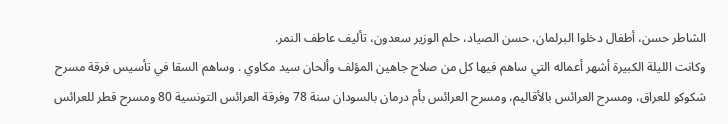الشاطر حسن، أطفال دخلوا البرلمان، حسن الصياد، حلم الوزير سعدون، تأليف عاطف النمر.
وكانت الليلة الكبيرة أشهر أعماله التي ساهم فيها كل من صلاح جاهين المؤلف وألحان سيد مكاوي . وساهم السقا في تأسيس فرقة مسرح شكوكو للعراق، ومسرح العرائس بالأقاليم، ومسرح العرائس بأم درمان بالسودان سنة 78 وفرقة العرائس التونسية 80 ومسرح قطر للعرائس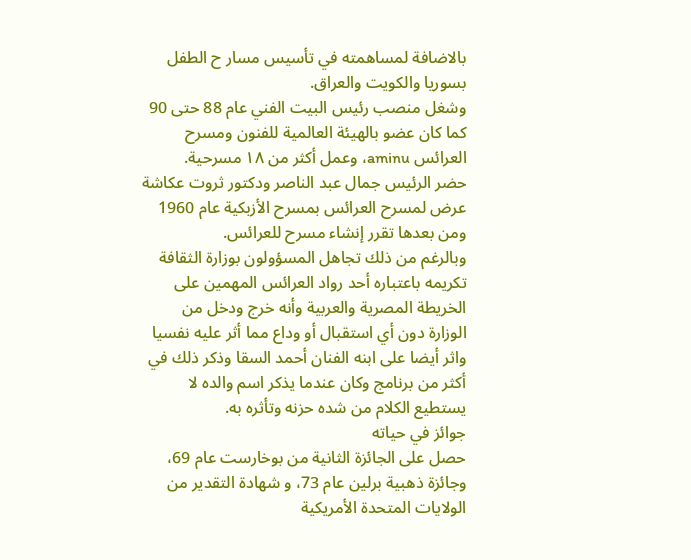بالاضافة لمساهمته في تأسيس مسار ح الطفل بسوريا والكويت والعراق.
وشغل منصب رئيس البيت الفني عام 88 حتى 90 كما كان عضو بالهيئة العالمية للفنون ومسرح العرائس aminu، وعمل أكثر من ١٨ مسرحية.
حضر الرئيس جمال عبد الناصر ودكتور ثروت عكاشة عرض لمسرح العرائس بمسرح الأزبكية عام 1960 ومن بعدها تقرر إنشاء مسرح للعرائس.
وبالرغم من ذلك تجاهل المسؤولون بوزارة الثقافة تكريمه باعتباره أحد رواد العرائس المهمين على الخريطة المصرية والعربية وأنه خرج ودخل من الوزارة دون أي استقبال أو وداع مما أثر عليه نفسيا واثر أيضا على ابنه الفنان أحمد السقا وذكر ذلك في أكثر من برنامج وكان عندما يذكر اسم والده لا يستطيع الكلام من شده حزنه وتأثره به.
جوائز في حياته
حصل على الجائزة الثانية من بوخارست عام 69، وجائزة ذهبية برلين عام 73، و شهادة التقدير من الولايات المتحدة الأمريكية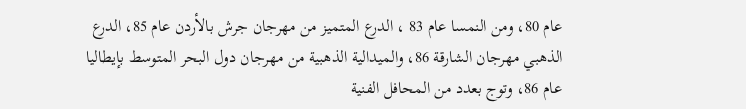عام 80، ومن النمسا عام 83 ، الدرع المتميز من مهرجان جرش بالأردن عام 85، الدرع الذهبي مهرجان الشارقة 86، والميدالية الذهبية من مهرجان دول البحر المتوسط بإيطاليا عام 86، وتوج بعدد من المحافل الفنية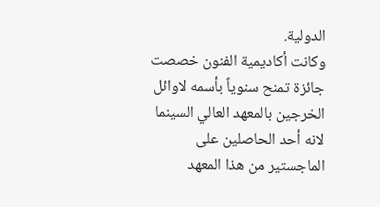الدولية.
وكانت أكاديمية الفنون خصصت جائزة تمنح سنوياً بأسمه لاوائل الخرجين بالمعهد العالي السينما لانه أحد الحاصلين على الماجستير من هذا المعهد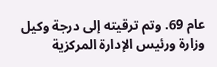عام 69. وتم ترقيته إلى درجة وكيل وزارة ورئيس الإدارة المركزية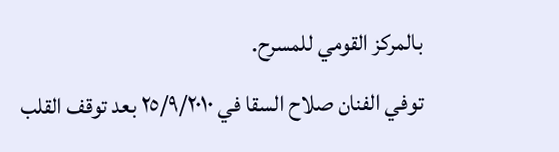بالمركز القومي للمسرح.
توفي الفنان صلاح السقا في ٢٥/٩/٢٠١٠ بعد توقف القلب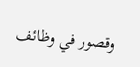وقصور في وظائف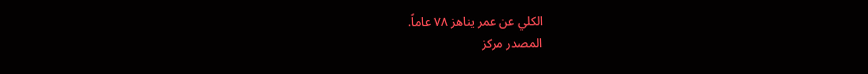الكلي عن عمر يناهز ٧٨ عاماً.
المصدر مركز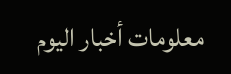معلومات أخبار اليوم